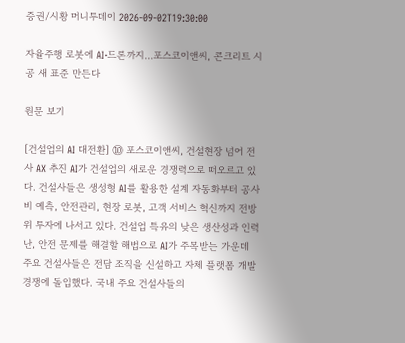증권/시황 머니투데이 2026-09-02T19:30:00

자율주행 로봇에 AI·드론까지…포스코이앤씨, 콘크리트 시공 새 표준 만든다

원문 보기

[건설업의 AI 대전환] ⑩ 포스코이앤씨, 건설현장 넘어 전사 AX 추진 AI가 건설업의 새로운 경쟁력으로 떠오르고 있다. 건설사들은 생성형 AI를 활용한 설계 자동화부터 공사비 예측, 안전관리, 현장 로봇, 고객 서비스 혁신까지 전방위 투자에 나서고 있다. 건설업 특유의 낮은 생산성과 인력난, 안전 문제를 해결할 해법으로 AI가 주목받는 가운데 주요 건설사들은 전담 조직을 신설하고 자체 플랫폼 개발 경쟁에 돌입했다. 국내 주요 건설사들의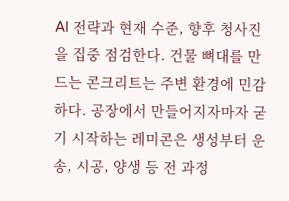AI 전략과 현재 수준, 향후 청사진을 집중 점검한다. 건물 뼈대를 만드는 콘크리트는 주변 환경에 민감하다. 공장에서 만들어지자마자 굳기 시작하는 레미콘은 생성부터 운송, 시공, 양생 등 전 과정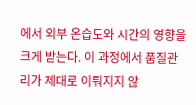에서 외부 온습도와 시간의 영향을 크게 받는다. 이 과정에서 품질관리가 제대로 이뤄지지 않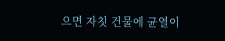으면 자칫 건물에 균열이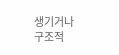생기거나 구조적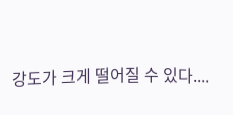강도가 크게 떨어질 수 있다....